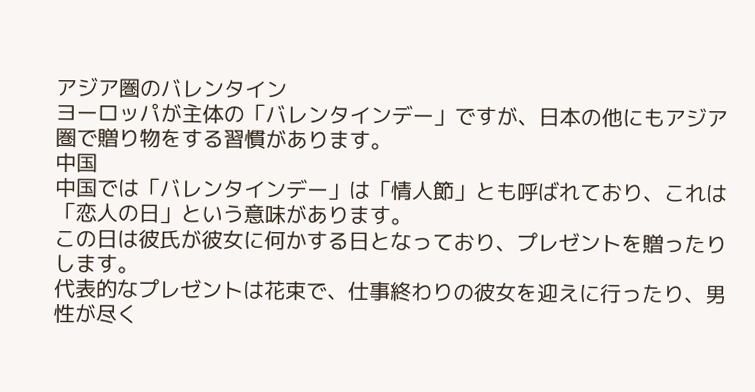アジア圏のバレンタイン
ヨーロッパが主体の「バレンタインデー」ですが、日本の他にもアジア圏で贈り物をする習慣があります。
中国
中国では「バレンタインデー」は「情人節」とも呼ばれており、これは「恋人の日」という意味があります。
この日は彼氏が彼女に何かする日となっており、プレゼントを贈ったりします。
代表的なプレゼントは花束で、仕事終わりの彼女を迎えに行ったり、男性が尽く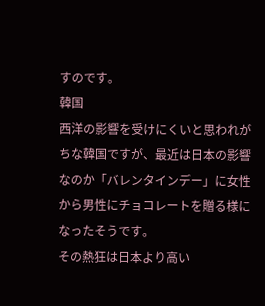すのです。
韓国
西洋の影響を受けにくいと思われがちな韓国ですが、最近は日本の影響なのか「バレンタインデー」に女性から男性にチョコレートを贈る様になったそうです。
その熱狂は日本より高い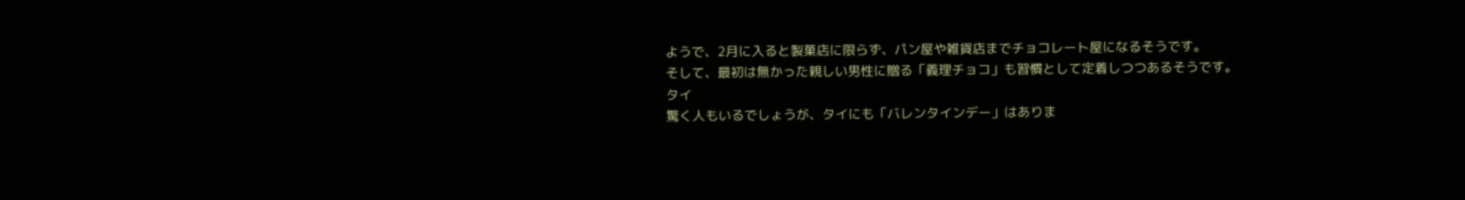ようで、2月に入ると製菓店に限らず、パン屋や雑貨店までチョコレート屋になるそうです。
そして、最初は無かった親しい男性に贈る「義理チョコ」も習慣として定着しつつあるそうです。
タイ
驚く人もいるでしょうが、タイにも「バレンタインデー」はありま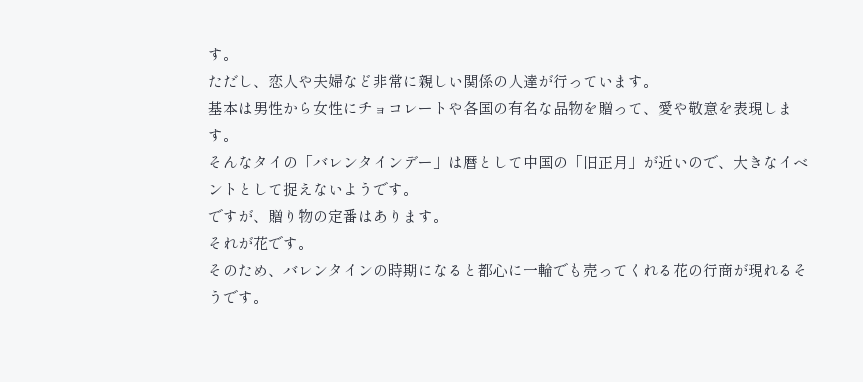す。
ただし、恋人や夫婦など非常に親しい関係の人達が行っています。
基本は男性から女性にチョコレートや各国の有名な品物を贈って、愛や敬意を表現します。
そんなタイの「バレンタインデー」は暦として中国の「旧正月」が近いので、大きなイベントとして捉えないようです。
ですが、贈り物の定番はあります。
それが花です。
そのため、バレンタインの時期になると都心に一輪でも売ってくれる花の行商が現れるそうです。